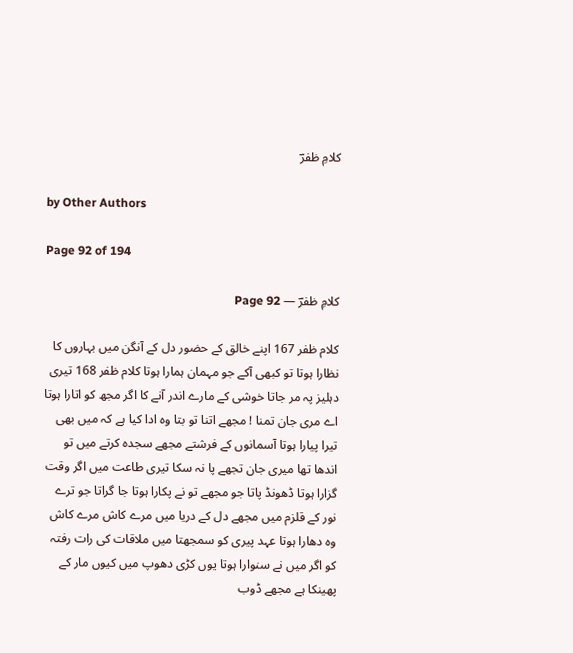کلامِ ظفرؔ

by Other Authors

Page 92 of 194

کلامِ ظفرؔ — Page 92

کلام ظفر 167 اپنے خالق کے حضور دل کے آنگن میں بہاروں کا نظارا ہوتا تو کبھی آکے جو مہمان ہمارا ہوتا کلام ظفر 168 تیری دہلیز پہ مر جاتا خوشی کے مارے اندر آنے کا اگر مجھ کو اتارا ہوتا اے مری جان تمنا ! مجھے اتنا تو بتا وہ ادا کیا ہے کہ میں بھی تیرا پیارا ہوتا آسمانوں کے فرشتے مجھے سجدہ کرتے میں تو اندھا تھا میری جان تجھے پا نہ سکا تیری طاعت میں اگر وقت گزارا ہوتا ڈھونڈ پاتا جو مجھے تو نے پکارا ہوتا جا گراتا جو ترے نور کے قلزم میں مجھے دل کے دریا میں مرے کاش مرے کاش وہ دھارا ہوتا عہد پیری کو سمجھتا میں ملاقات کی رات رفتہ کو اگر میں نے سنوارا ہوتا یوں کڑی دھوپ میں کیوں مار کے پھینکا ہے مجھے ڈوب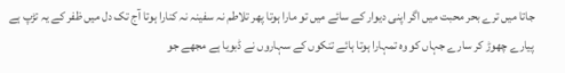جاتا میں ترے بحر محبت میں اگر اپنی دیوار کے سائے میں تو مارا ہوتا پھر تلاطم نہ سفینہ نہ کنارا ہوتا آج تک دل میں ظفر کے یہ تڑپ ہے پیارے چھوڑ کر سارے جہاں کو وہ تمہارا ہوتا ہائے تنکوں کے سہاروں نے ڈبویا ہے مجھے جو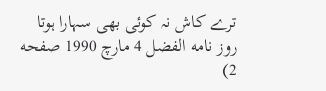ترے کاش نہ کوئی بھی سہارا ہوتا روز نامه الفضل 4 مارچ 1990 صفحه 2)